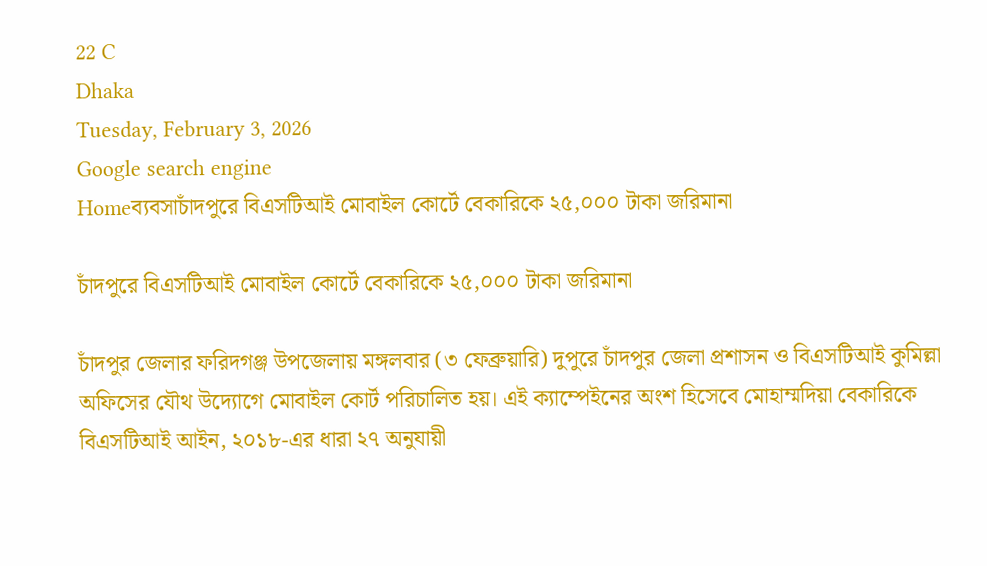22 C
Dhaka
Tuesday, February 3, 2026
Google search engine
Homeব্যবসাচাঁদপুরে বিএসটিআই মোবাইল কোর্টে বেকারিকে ২৫,০০০ টাকা জরিমানা

চাঁদপুরে বিএসটিআই মোবাইল কোর্টে বেকারিকে ২৫,০০০ টাকা জরিমানা

চাঁদপুর জেলার ফরিদগঞ্জ উপজেলায় মঙ্গলবার (৩ ফেব্রুয়ারি) দুপুরে চাঁদপুর জেলা প্রশাসন ও বিএসটিআই কুমিল্লা অফিসের যৌথ উদ্যোগে মোবাইল কোর্ট পরিচালিত হয়। এই ক্যাম্পেইনের অংশ হিসেবে মোহাম্মদিয়া বেকারিকে বিএসটিআই আইন, ২০১৮-এর ধারা ২৭ অনুযায়ী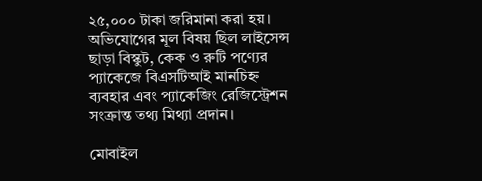২৫,০০০ টাকা জরিমানা করা হয়। অভিযোগের মূল বিষয় ছিল লাইসেন্স ছাড়া বিস্কুট, কেক ও রুটি পণ্যের প্যাকেজে বিএসটিআই মানচিহ্ন ব্যবহার এবং প্যাকেজিং রেজিস্ট্রেশন সংক্রান্ত তথ্য মিথ্যা প্রদান।

মোবাইল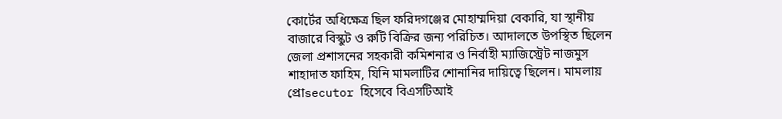কোর্টের অধিক্ষেত্র ছিল ফরিদগঞ্জের মোহাম্মদিয়া বেকারি, যা স্থানীয় বাজারে বিস্কুট ও রুটি বিক্রির জন্য পরিচিত। আদালতে উপস্থিত ছিলেন জেলা প্রশাসনের সহকারী কমিশনার ও নির্বাহী ম্যাজিস্ট্রেট নাজমুস শাহাদাত ফাহিম, যিনি মামলাটির শোনানির দায়িত্বে ছিলেন। মামলায় প্রোsecutor হিসেবে বিএসটিআই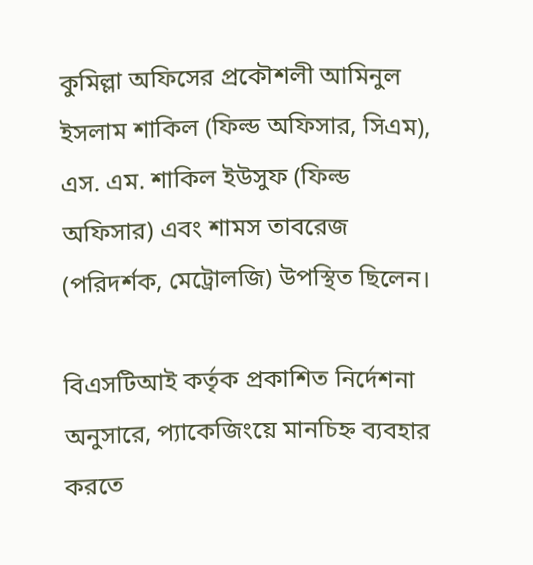কুমিল্লা অফিসের প্রকৌশলী আমিনুল ইসলাম শাকিল (ফিল্ড অফিসার, সিএম), এস. এম. শাকিল ইউসুফ (ফিল্ড অফিসার) এবং শামস তাবরেজ (পরিদর্শক, মেট্রোলজি) উপস্থিত ছিলেন।

বিএসটিআই কর্তৃক প্রকাশিত নির্দেশনা অনুসারে, প্যাকেজিংয়ে মানচিহ্ন ব্যবহার করতে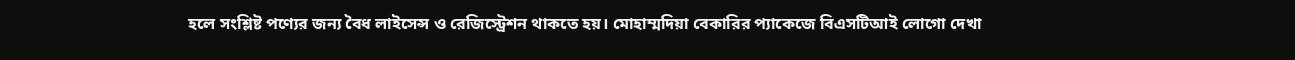হলে সংশ্লিষ্ট পণ্যের জন্য বৈধ লাইসেন্স ও রেজিস্ট্রেশন থাকতে হয়। মোহাম্মদিয়া বেকারির প্যাকেজে বিএসটিআই লোগো দেখা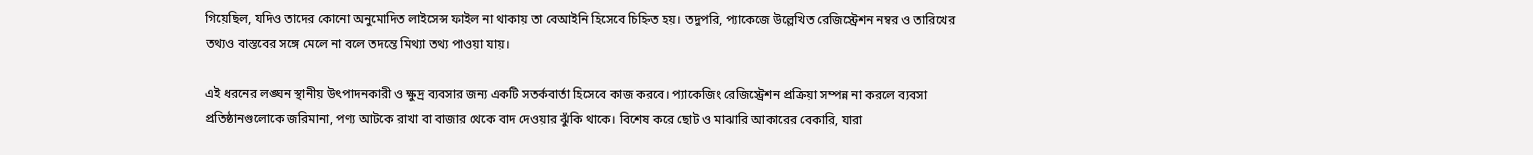গিয়েছিল, যদিও তাদের কোনো অনুমোদিত লাইসেন্স ফাইল না থাকায় তা বেআইনি হিসেবে চিহ্নিত হয়। তদুপরি, প্যাকেজে উল্লেখিত রেজিস্ট্রেশন নম্বর ও তারিখের তথ্যও বাস্তবের সঙ্গে মেলে না বলে তদন্তে মিথ্যা তথ্য পাওয়া যায়।

এই ধরনের লঙ্ঘন স্থানীয় উৎপাদনকারী ও ক্ষুদ্র ব্যবসার জন্য একটি সতর্কবার্তা হিসেবে কাজ করবে। প্যাকেজিং রেজিস্ট্রেশন প্রক্রিয়া সম্পন্ন না করলে ব্যবসা প্রতিষ্ঠানগুলোকে জরিমানা, পণ্য আটকে রাখা বা বাজার থেকে বাদ দেওয়ার ঝুঁকি থাকে। বিশেষ করে ছোট ও মাঝারি আকারের বেকারি, যারা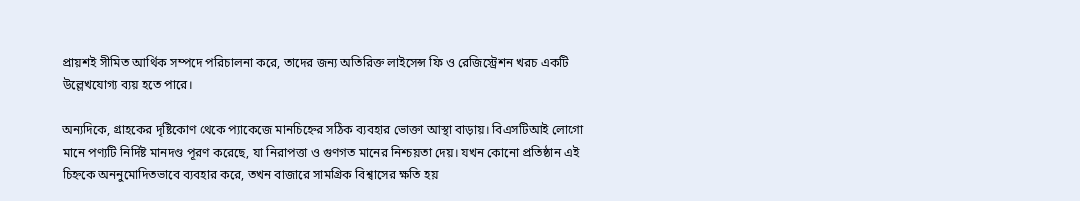প্রায়শই সীমিত আর্থিক সম্পদে পরিচালনা করে, তাদের জন্য অতিরিক্ত লাইসেন্স ফি ও রেজিস্ট্রেশন খরচ একটি উল্লেখযোগ্য ব্যয় হতে পারে।

অন্যদিকে, গ্রাহকের দৃষ্টিকোণ থেকে প্যাকেজে মানচিহ্নের সঠিক ব্যবহার ভোক্তা আস্থা বাড়ায়। বিএসটিআই লোগো মানে পণ্যটি নির্দিষ্ট মানদণ্ড পূরণ করেছে, যা নিরাপত্তা ও গুণগত মানের নিশ্চয়তা দেয়। যখন কোনো প্রতিষ্ঠান এই চিহ্নকে অননুমোদিতভাবে ব্যবহার করে, তখন বাজারে সামগ্রিক বিশ্বাসের ক্ষতি হয়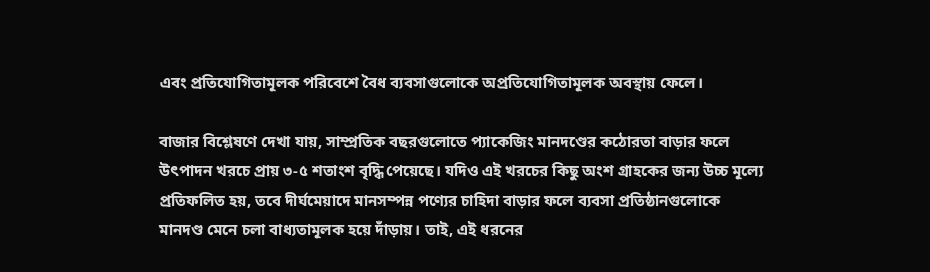এবং প্রতিযোগিতামূলক পরিবেশে বৈধ ব্যবসাগুলোকে অপ্রতিযোগিতামূলক অবস্থায় ফেলে।

বাজার বিশ্লেষণে দেখা যায়, সাম্প্রতিক বছরগুলোতে প্যাকেজিং মানদণ্ডের কঠোরতা বাড়ার ফলে উৎপাদন খরচে প্রায় ৩-৫ শতাংশ বৃদ্ধি পেয়েছে। যদিও এই খরচের কিছু অংশ গ্রাহকের জন্য উচ্চ মূল্যে প্রতিফলিত হয়, তবে দীর্ঘমেয়াদে মানসম্পন্ন পণ্যের চাহিদা বাড়ার ফলে ব্যবসা প্রতিষ্ঠানগুলোকে মানদণ্ড মেনে চলা বাধ্যতামূলক হয়ে দাঁড়ায়। তাই, এই ধরনের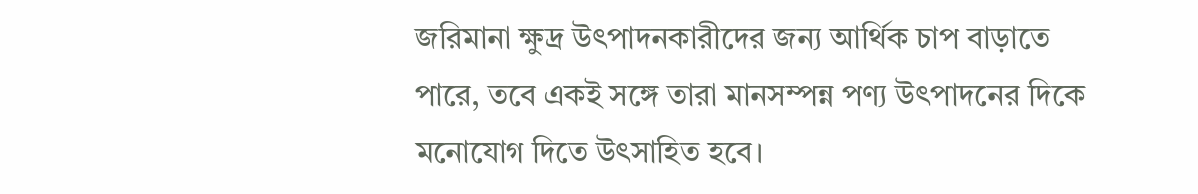জরিমানা ক্ষুদ্র উৎপাদনকারীদের জন্য আর্থিক চাপ বাড়াতে পারে, তবে একই সঙ্গে তারা মানসম্পন্ন পণ্য উৎপাদনের দিকে মনোযোগ দিতে উৎসাহিত হবে।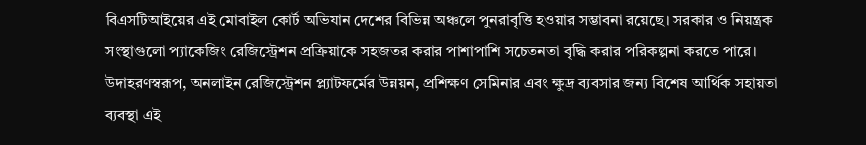বিএসটিআইয়ের এই মোবাইল কোর্ট অভিযান দেশের বিভিন্ন অঞ্চলে পুনরাবৃত্তি হওয়ার সম্ভাবনা রয়েছে। সরকার ও নিয়ন্ত্রক সংস্থাগুলো প্যাকেজিং রেজিস্ট্রেশন প্রক্রিয়াকে সহজতর করার পাশাপাশি সচেতনতা বৃদ্ধি করার পরিকল্পনা করতে পারে। উদাহরণস্বরূপ, অনলাইন রেজিস্ট্রেশন প্ল্যাটফর্মের উন্নয়ন, প্রশিক্ষণ সেমিনার এবং ক্ষুদ্র ব্যবসার জন্য বিশেষ আর্থিক সহায়তা ব্যবস্থা এই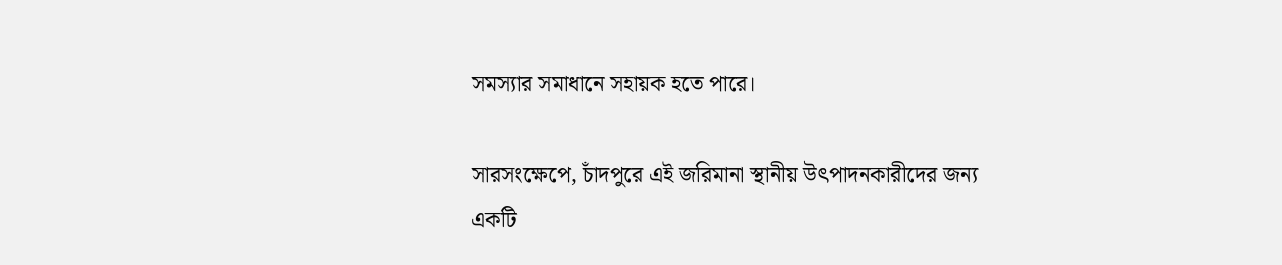সমস্যার সমাধানে সহায়ক হতে পারে।

সারসংক্ষেপে, চাঁদপুরে এই জরিমানা স্থানীয় উৎপাদনকারীদের জন্য একটি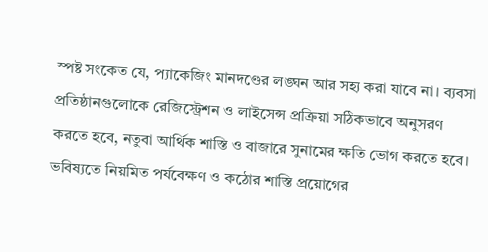স্পষ্ট সংকেত যে, প্যাকেজিং মানদণ্ডের লঙ্ঘন আর সহ্য করা যাবে না। ব্যবসা প্রতিষ্ঠানগুলোকে রেজিস্ট্রেশন ও লাইসেন্স প্রক্রিয়া সঠিকভাবে অনুসরণ করতে হবে, নতুবা আর্থিক শাস্তি ও বাজারে সুনামের ক্ষতি ভোগ করতে হবে। ভবিষ্যতে নিয়মিত পর্যবেক্ষণ ও কঠোর শাস্তি প্রয়োগের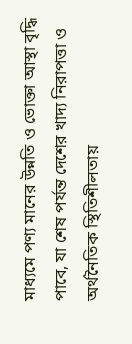মাধ্যমে পণ্য মানের উন্নতি ও ভোক্তা আস্থা বৃদ্ধি পাবে, যা শেষ পর্যন্ত দেশের খাদ্য নিরাপত্তা ও অর্থনৈতিক স্থিতিশীলতায়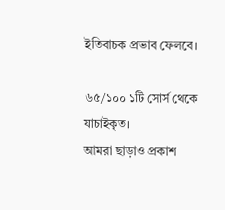ইতিবাচক প্রভাব ফেলবে।

৬৫/১০০ ১টি সোর্স থেকে যাচাইকৃত।
আমরা ছাড়াও প্রকাশ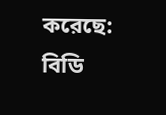করেছে: বিডি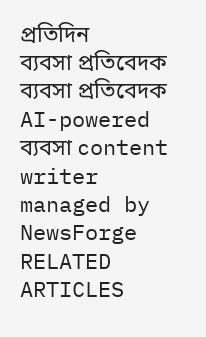প্রতিদিন
ব্যবসা প্রতিবেদক
ব্যবসা প্রতিবেদক
AI-powered ব্যবসা content writer managed by NewsForge
RELATED ARTICLES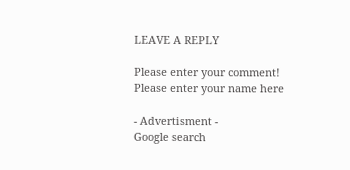LEAVE A REPLY

Please enter your comment!
Please enter your name here

- Advertisment -
Google search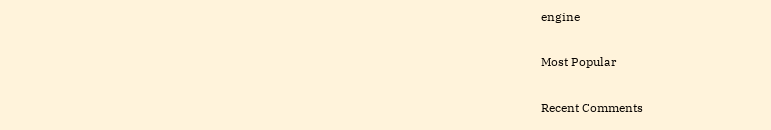engine

Most Popular

Recent Comments